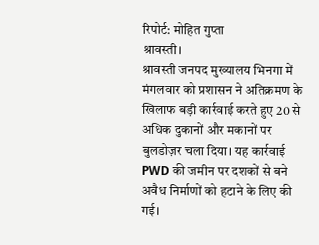रिपोर्ट: मोहित गुप्ता
श्रावस्ती।
श्रावस्ती जनपद मुख्यालय भिनगा में मंगलवार को प्रशासन ने अतिक्रमण के खिलाफ बड़ी कार्रवाई करते हुए 20 से अधिक दुकानों और मकानों पर बुलडोज़र चला दिया। यह कार्रवाई PWD की जमीन पर दशकों से बने अवैध निर्माणों को हटाने के लिए की गई।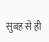सुबह से ही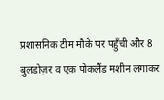प्रशासनिक टीम मौके पर पहुँची और 8 बुलडोज़र व एक पोकलैंड मशीन लगाकर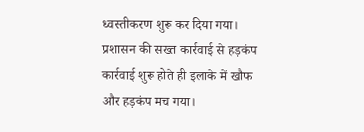ध्वस्तीकरण शुरू कर दिया गया।
प्रशासन की सख्त कार्रवाई से हड़कंप
कार्रवाई शुरू होते ही इलाके में खौफ और हड़कंप मच गया।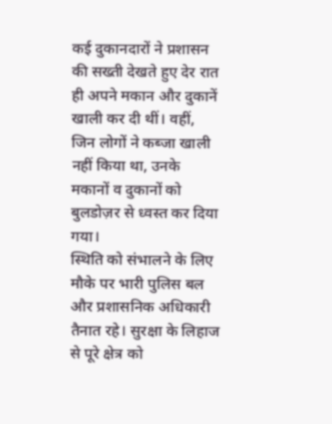कई दुकानदारों ने प्रशासन की सख्ती देखते हुए देर रात ही अपने मकान और दुकानें खाली कर दी थीं। वहीं, जिन लोगों ने कब्जा खाली नहीं किया था, उनके मकानों व दुकानों को बुलडोज़र से ध्वस्त कर दिया गया।
स्थिति को संभालने के लिए मौके पर भारी पुलिस बल और प्रशासनिक अधिकारी तैनात रहे। सुरक्षा के लिहाज से पूरे क्षेत्र को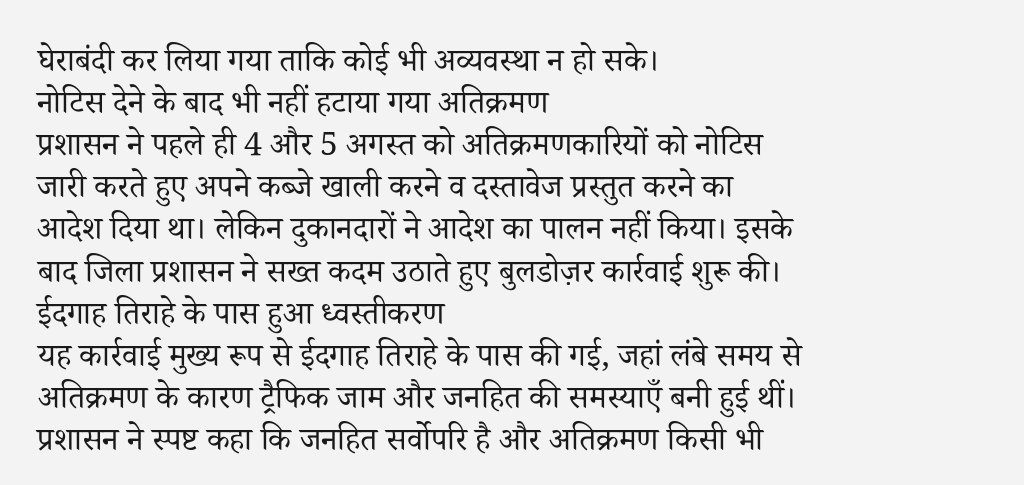घेराबंदी कर लिया गया ताकि कोई भी अव्यवस्था न हो सके।
नोटिस देने के बाद भी नहीं हटाया गया अतिक्रमण
प्रशासन ने पहले ही 4 और 5 अगस्त को अतिक्रमणकारियों को नोटिस जारी करते हुए अपने कब्जे खाली करने व दस्तावेज प्रस्तुत करने का आदेश दिया था। लेकिन दुकानदारों ने आदेश का पालन नहीं किया। इसके बाद जिला प्रशासन ने सख्त कदम उठाते हुए बुलडोज़र कार्रवाई शुरू की।
ईदगाह तिराहे के पास हुआ ध्वस्तीकरण
यह कार्रवाई मुख्य रूप से ईदगाह तिराहे के पास की गई, जहां लंबे समय से अतिक्रमण के कारण ट्रैफिक जाम और जनहित की समस्याएँ बनी हुई थीं। प्रशासन ने स्पष्ट कहा कि जनहित सर्वोपरि है और अतिक्रमण किसी भी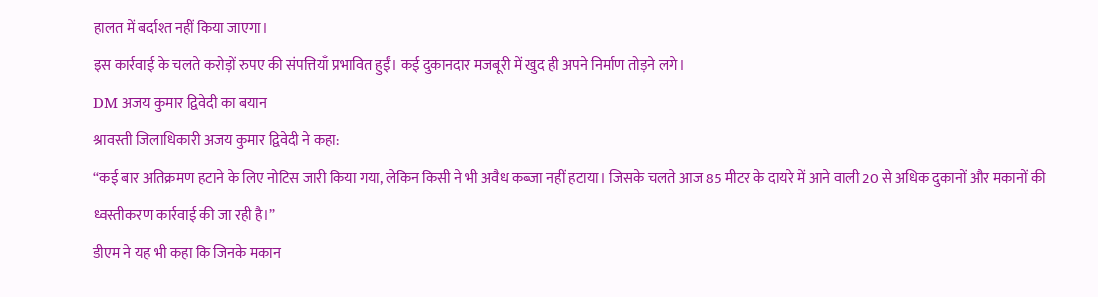हालत में बर्दाश्त नहीं किया जाएगा।
इस कार्रवाई के चलते करोड़ों रुपए की संपत्तियाँ प्रभावित हुईं। कई दुकानदार मजबूरी में खुद ही अपने निर्माण तोड़ने लगे।
DM अजय कुमार द्विवेदी का बयान
श्रावस्ती जिलाधिकारी अजय कुमार द्विवेदी ने कहा:
“कई बार अतिक्रमण हटाने के लिए नोटिस जारी किया गया, लेकिन किसी ने भी अवैध कब्जा नहीं हटाया। जिसके चलते आज 85 मीटर के दायरे में आने वाली 20 से अधिक दुकानों और मकानों की ध्वस्तीकरण कार्रवाई की जा रही है।”
डीएम ने यह भी कहा कि जिनके मकान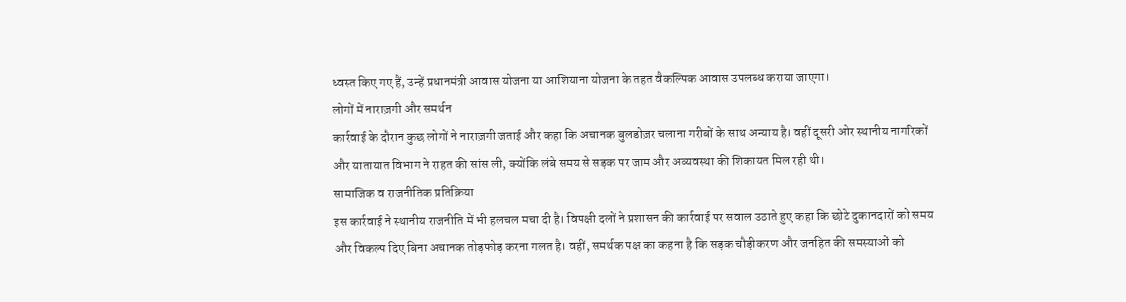ध्वस्त किए गए हैं, उन्हें प्रधानमंत्री आवास योजना या आशियाना योजना के तहत वैकल्पिक आवास उपलब्ध कराया जाएगा।
लोगों में नाराज़गी और समर्थन
कार्रवाई के दौरान कुछ लोगों ने नाराज़गी जताई और कहा कि अचानक बुलडोज़र चलाना गरीबों के साथ अन्याय है। वहीं दूसरी ओर स्थानीय नागरिकों और यातायात विभाग ने राहत की सांस ली, क्योंकि लंबे समय से सड़क पर जाम और अव्यवस्था की शिकायत मिल रही थी।
सामाजिक व राजनीतिक प्रतिक्रिया
इस कार्रवाई ने स्थानीय राजनीति में भी हलचल मचा दी है। विपक्षी दलों ने प्रशासन की कार्रवाई पर सवाल उठाते हुए कहा कि छोटे दुकानदारों को समय और विकल्प दिए बिना अचानक तोड़फोड़ करना गलत है। वहीं, समर्थक पक्ष का कहना है कि सड़क चौड़ीकरण और जनहित की समस्याओं को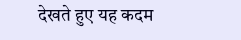देखते हुए यह कदम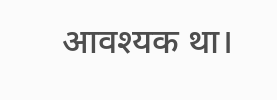आवश्यक था।